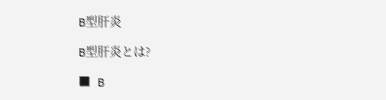B型肝炎

B型肝炎とは?

■ B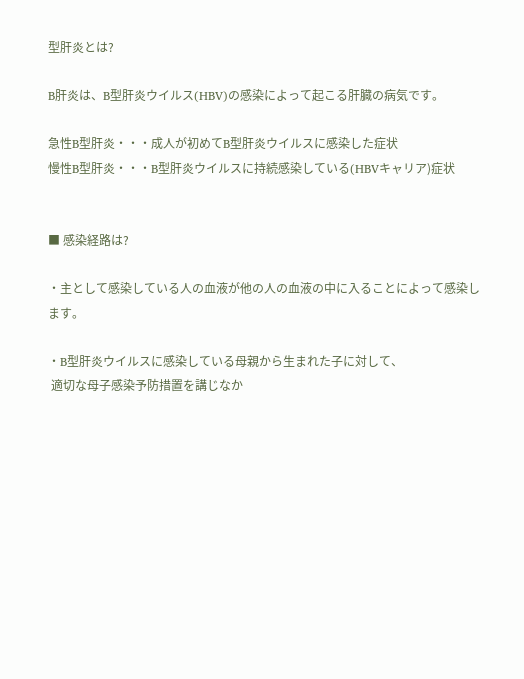型肝炎とは?

B肝炎は、B型肝炎ウイルス(HBV)の感染によって起こる肝臓の病気です。

急性B型肝炎・・・成人が初めてB型肝炎ウイルスに感染した症状
慢性B型肝炎・・・B型肝炎ウイルスに持続感染している(HBVキャリア)症状


■ 感染経路は?

・主として感染している人の血液が他の人の血液の中に入ることによって感染します。

・B型肝炎ウイルスに感染している母親から生まれた子に対して、
 適切な母子感染予防措置を講じなか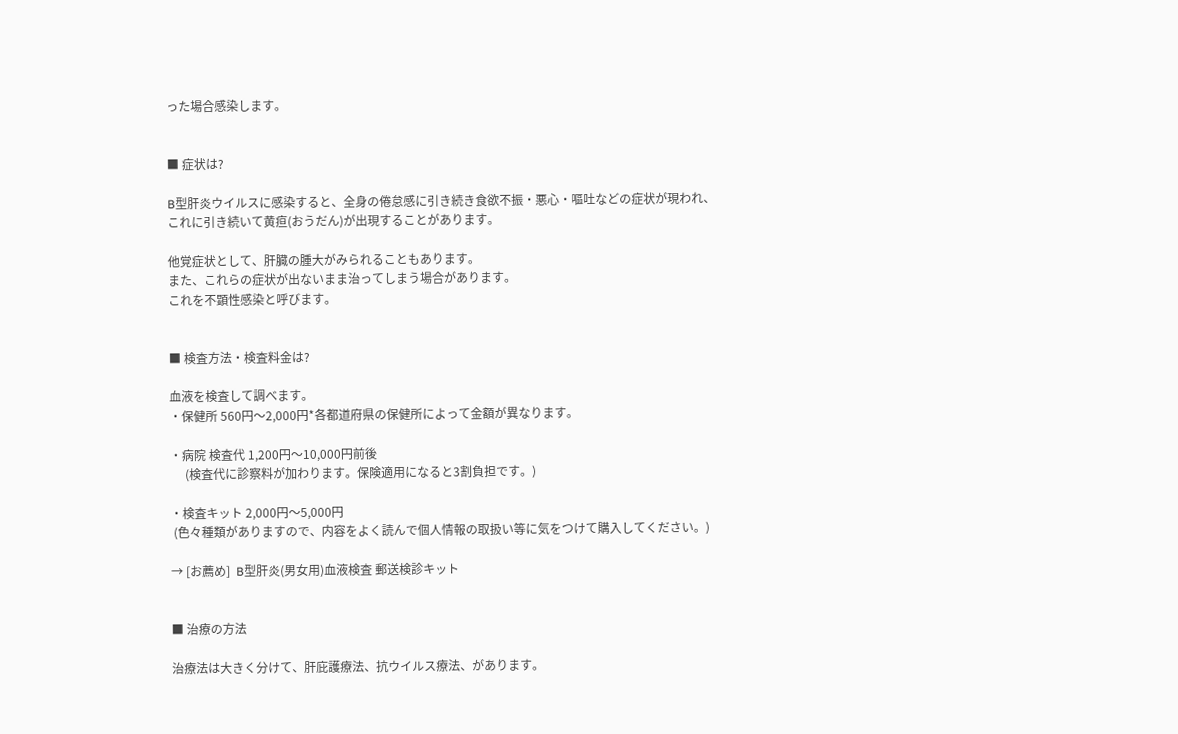った場合感染します。


■ 症状は?

B型肝炎ウイルスに感染すると、全身の倦怠感に引き続き食欲不振・悪心・嘔吐などの症状が現われ、
これに引き続いて黄疸(おうだん)が出現することがあります。

他覚症状として、肝臓の腫大がみられることもあります。
また、これらの症状が出ないまま治ってしまう場合があります。
これを不顕性感染と呼びます。


■ 検査方法・検査料金は?

血液を検査して調べます。
・保健所 560円〜2,000円*各都道府県の保健所によって金額が異なります。

・病院 検査代 1,200円〜10,000円前後
     (検査代に診察料が加わります。保険適用になると3割負担です。)

・検査キット 2,000円〜5,000円
 (色々種類がありますので、内容をよく読んで個人情報の取扱い等に気をつけて購入してください。)

→ [お薦め]  B型肝炎(男女用)血液検査 郵送検診キット


■ 治療の方法

治療法は大きく分けて、肝庇護療法、抗ウイルス療法、があります。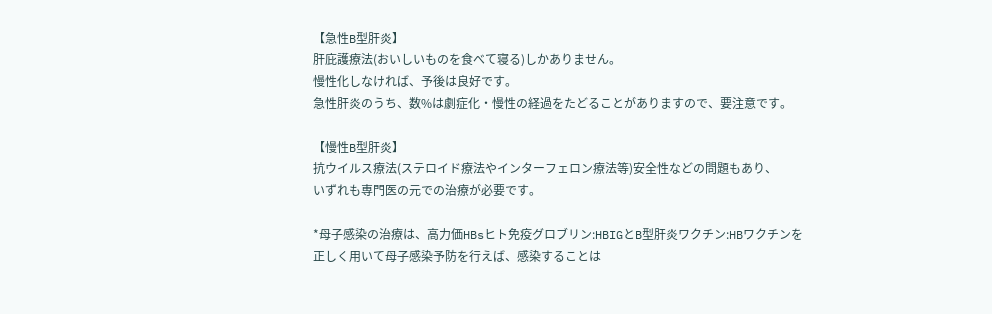【急性B型肝炎】
肝庇護療法(おいしいものを食べて寝る)しかありません。
慢性化しなければ、予後は良好です。
急性肝炎のうち、数%は劇症化・慢性の経過をたどることがありますので、要注意です。

【慢性B型肝炎】
抗ウイルス療法(ステロイド療法やインターフェロン療法等)安全性などの問題もあり、
いずれも専門医の元での治療が必要です。

*母子感染の治療は、高力価HBsヒト免疫グロブリン:HBIGとB型肝炎ワクチン:HBワクチンを
正しく用いて母子感染予防を行えば、感染することは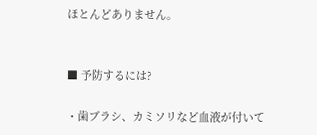ほとんどありません。


■ 予防するには?

・歯ブラシ、カミソリなど血液が付いて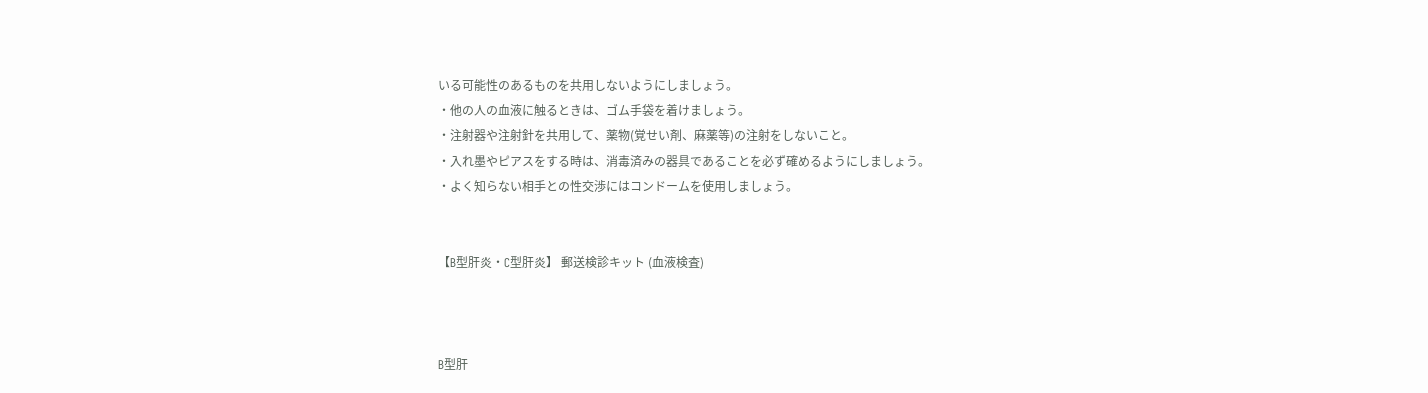いる可能性のあるものを共用しないようにしましょう。
・他の人の血液に触るときは、ゴム手袋を着けましょう。
・注射器や注射針を共用して、薬物(覚せい剤、麻薬等)の注射をしないこと。
・入れ墨やピアスをする時は、消毒済みの器具であることを必ず確めるようにしましょう。
・よく知らない相手との性交渉にはコンドームを使用しましょう。


【B型肝炎・C型肝炎】 郵送検診キット (血液検査)



B型肝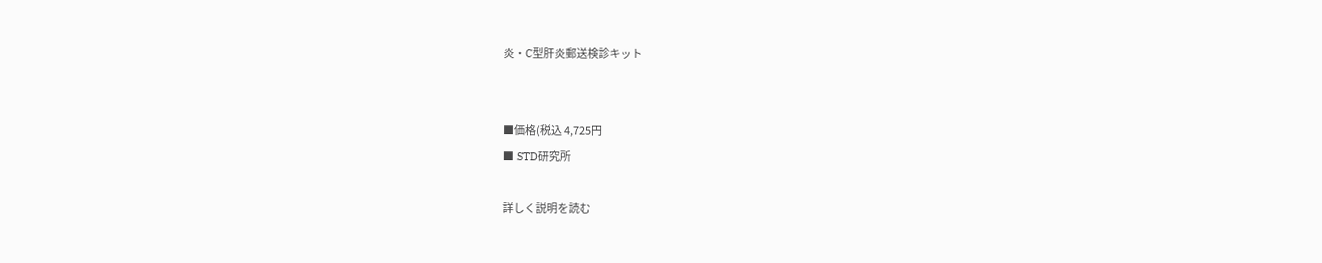炎・C型肝炎郵送検診キット


■価格(税込 4,725円
■ STD研究所

詳しく説明を読む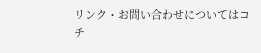リンク・お問い合わせについてはコチ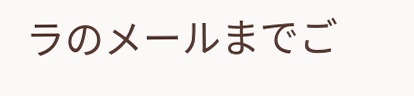ラのメールまでご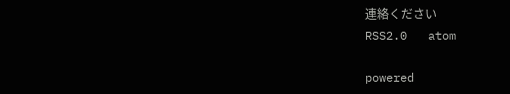連絡ください
RSS2.0   atom

powered